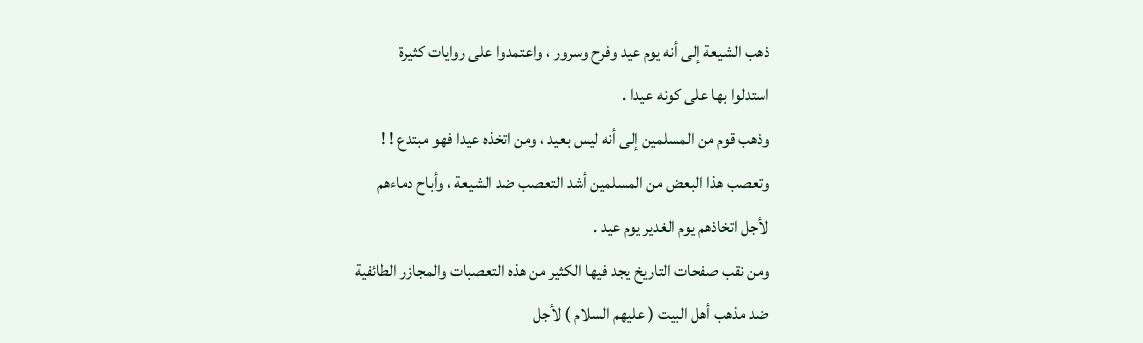ذهب الشيعة إلى أنه يوم عيد وفرح وسرور ، واعتمدوا على روايات كثيرة
استدلوا بها على كونه عيدا .
وذهب قوم من المسلمين إلى أنه ليس بعيد ، ومن اتخذه عيدا فهو مبتدع ! !
وتعصب هذا البعض من المسلمين أشد التعصب ضد الشيعة ، وأباح دماءهم
لأجل اتخاذهم يوم الغدير يوم عيد .
ومن نقب صفحات التاريخ يجد فيها الكثير من هذه التعصبات والمجازر الطائفية
ضد مذهب أهل البيت ( عليهم السلام ) لأجل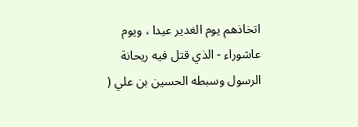اتخاذهم يوم الغدير عيدا ، ويوم
عاشوراء - الذي قتل فيه ريحانة الرسول وسبطه الحسين بن علي (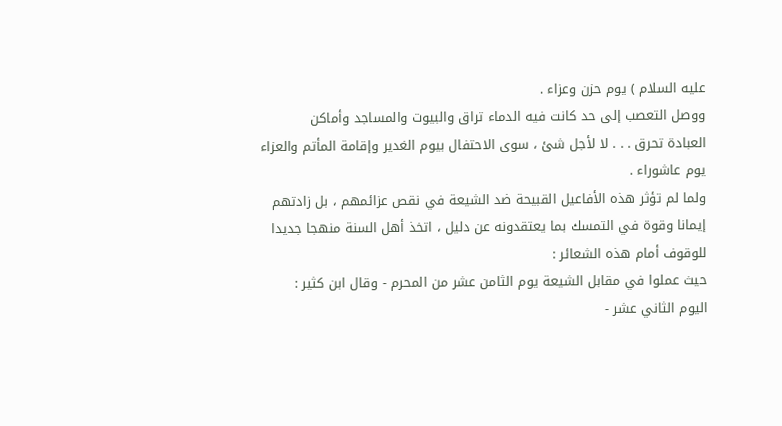عليه السلام ) يوم حزن وعزاء .
ووصل التعصب إلى حد كانت فيه الدماء تراق والبيوت والمساجد وأماكن
العبادة تحرق . . . لا لأجل شئ ، سوى الاحتفال بيوم الغدير وإقامة المأتم والعزاء
يوم عاشوراء .
ولما لم تؤثر هذه الأفاعيل القبيحة ضد الشيعة في نقص عزائمهم ، بل زادتهم
إيمانا وقوة في التمسك بما يعتقدونه عن دليل ، اتخذ أهل السنة منهجا جديدا
للوقوف أمام هذه الشعائر :
حيث عملوا في مقابل الشيعة يوم الثامن عشر من المحرم - وقال ابن كثير :
اليوم الثاني عشر -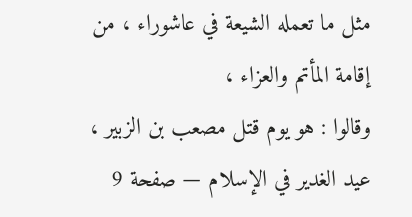مثل ما تعمله الشيعة في عاشوراء ، من إقامة المأتم والعزاء ،
وقالوا : هو يوم قتل مصعب بن الزبير ،
عيد الغدير في الإسلام — صفحة 9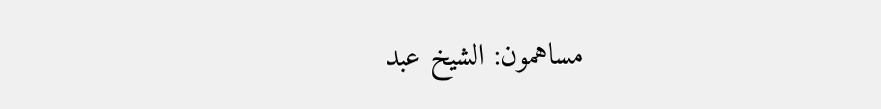مساهمون: الشيخ عبد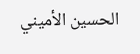الحسين الأميني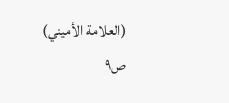(العلامة الأميني)
ص٩